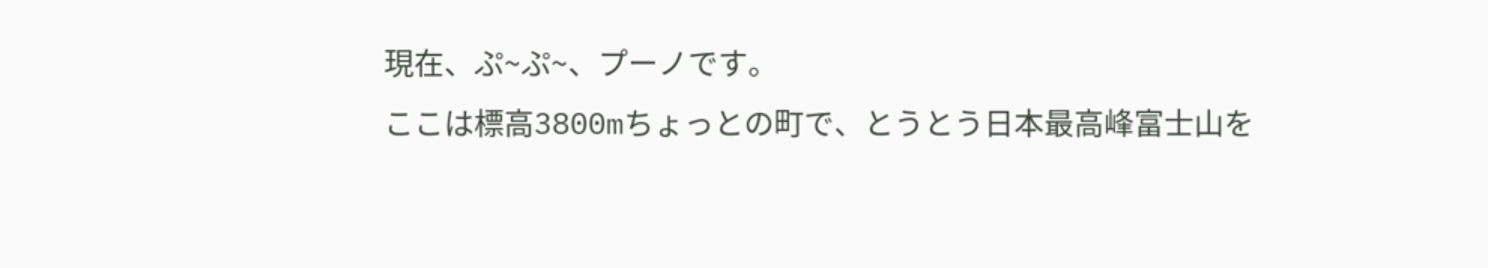現在、ぷ~ぷ~、プーノです。
ここは標高3800mちょっとの町で、とうとう日本最高峰富士山を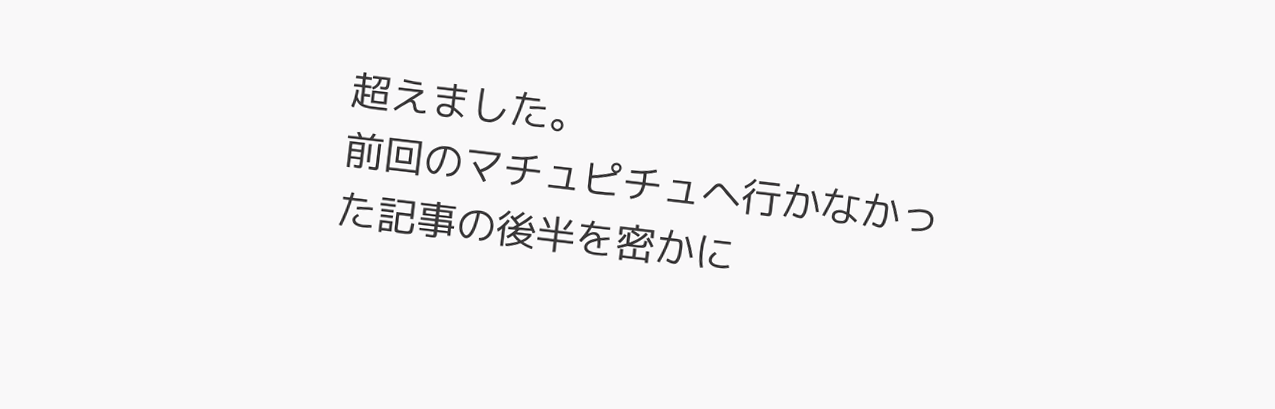超えました。
前回のマチュピチュへ行かなかった記事の後半を密かに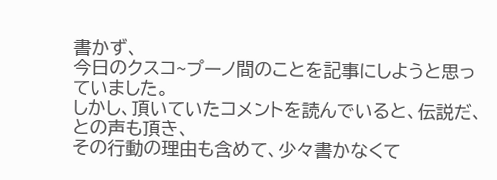書かず、
今日のクスコ~プーノ間のことを記事にしようと思っていました。
しかし、頂いていたコメントを読んでいると、伝説だ、との声も頂き、
その行動の理由も含めて、少々書かなくて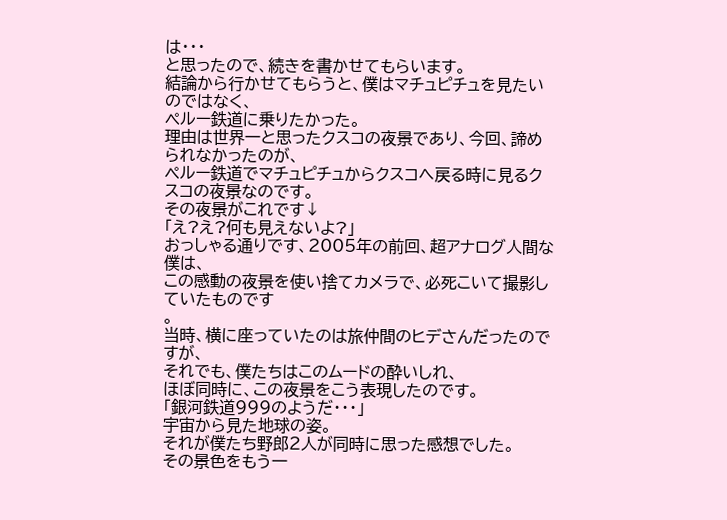は・・・
と思ったので、続きを書かせてもらいます。
結論から行かせてもらうと、僕はマチュピチュを見たいのではなく、
ペルー鉄道に乗りたかった。
理由は世界一と思ったクスコの夜景であり、今回、諦められなかったのが、
ペルー鉄道でマチュピチュからクスコへ戻る時に見るクスコの夜景なのです。
その夜景がこれです↓
「え?え?何も見えないよ?」
おっしゃる通りです、2005年の前回、超アナログ人間な僕は、
この感動の夜景を使い捨てカメラで、必死こいて撮影していたものです
。
当時、横に座っていたのは旅仲間のヒデさんだったのですが、
それでも、僕たちはこのムードの酔いしれ、
ほぼ同時に、この夜景をこう表現したのです。
「銀河鉄道999のようだ・・・」
宇宙から見た地球の姿。
それが僕たち野郎2人が同時に思った感想でした。
その景色をもう一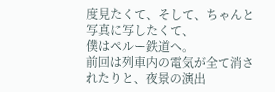度見たくて、そして、ちゃんと写真に写したくて、
僕はペルー鉄道へ。
前回は列車内の電気が全て消されたりと、夜景の演出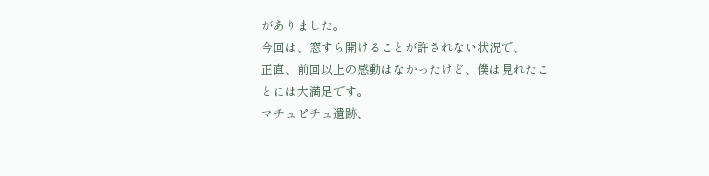がありました。
今回は、窓すら開けることが許されない状況で、
正直、前回以上の感動はなかったけど、僕は見れたことには大満足です。
マチュピチュ遺跡、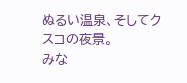ぬるい温泉、そしてクスコの夜景。
みな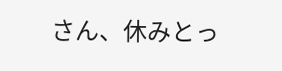さん、休みとっ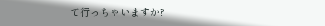て行っちゃいますか?